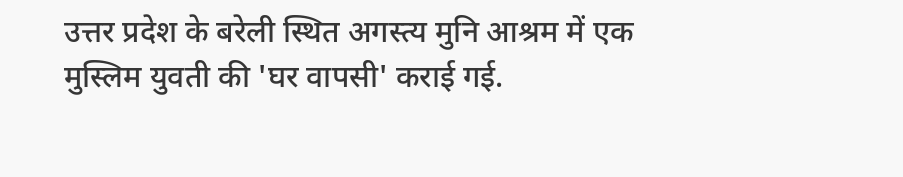उत्तर प्रदेश के बरेली स्थित अगस्त्य मुनि आश्रम में एक मुस्लिम युवती की 'घर वापसी' कराई गई.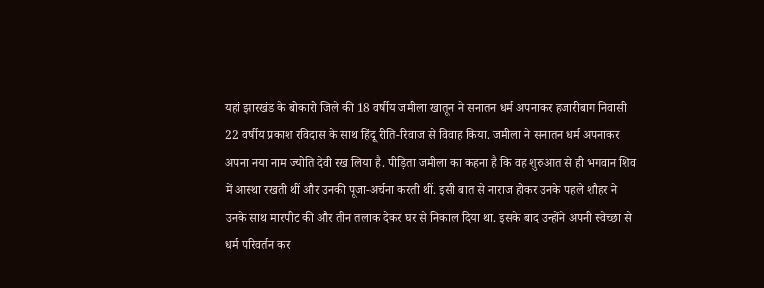यहां झारखंड के बोकारो जिले की 18 वर्षीय जमीला खातून ने सनातन धर्म अपनाकर हजारीबाग निवासी 22 वर्षीय प्रकाश रविदास के साथ हिंदू रीति-रिवाज से विवाह किया. जमीला ने सनातन धर्म अपनाकर अपना नया नाम ज्योति देवी रख लिया है. पीड़िता जमीला का कहना है कि वह शुरुआत से ही भगवान शिव में आस्था रखती थीं और उनकी पूजा-अर्चना करती थीं. इसी बात से नाराज होकर उनके पहले शौहर ने उनके साथ मारपीट की और तीन तलाक देकर घर से निकाल दिया था. इसके बाद उन्होंने अपनी स्वेच्छा से धर्म परिवर्तन कर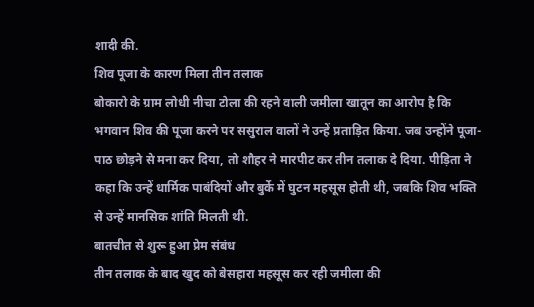शादी की.
शिव पूजा के कारण मिला तीन तलाक
बोकारो के ग्राम लोधी नीचा टोला की रहने वाली जमीला खातून का आरोप है कि भगवान शिव की पूजा करने पर ससुराल वालों ने उन्हें प्रताड़ित किया. जब उन्होंने पूजा-पाठ छोड़ने से मना कर दिया, तो शौहर ने मारपीट कर तीन तलाक दे दिया. पीड़िता ने कहा कि उन्हें धार्मिक पाबंदियों और बुर्के में घुटन महसूस होती थी, जबकि शिव भक्ति से उन्हें मानसिक शांति मिलती थी.
बातचीत से शुरू हुआ प्रेम संबंध
तीन तलाक के बाद खुद को बेसहारा महसूस कर रही जमीला की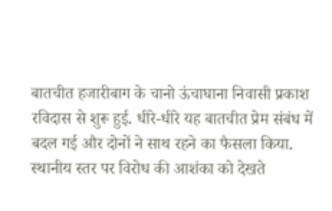बातचीत हजारीबाग के चानो ऊंचाघाना निवासी प्रकाश रविदास से शुरू हुई. धीरे-धीरे यह बातचीत प्रेम संबंध में बदल गई और दोनों ने साथ रहने का फैसला किया. स्थानीय स्तर पर विरोध की आशंका को देखते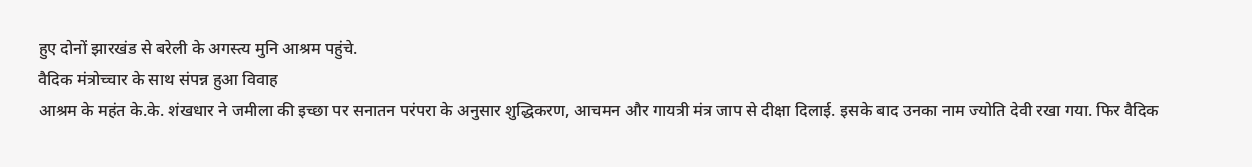हुए दोनों झारखंड से बरेली के अगस्त्य मुनि आश्रम पहुंचे.
वैदिक मंत्रोच्चार के साथ संपन्न हुआ विवाह
आश्रम के महंत के.के. शंखधार ने जमीला की इच्छा पर सनातन परंपरा के अनुसार शुद्धिकरण, आचमन और गायत्री मंत्र जाप से दीक्षा दिलाई. इसके बाद उनका नाम ज्योति देवी रखा गया. फिर वैदिक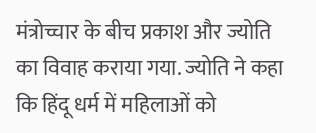मंत्रोच्चार के बीच प्रकाश और ज्योति का विवाह कराया गया. ज्योति ने कहा कि हिंदू धर्म में महिलाओं को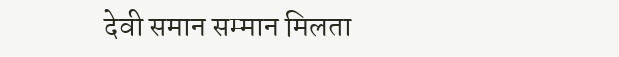देवी समान सम्मान मिलता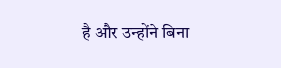है और उन्होंने बिना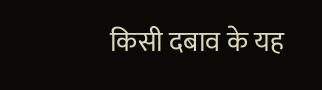किसी दबाव के यह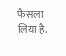फैसला लिया है.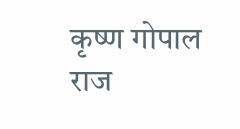कृष्ण गोपाल राज